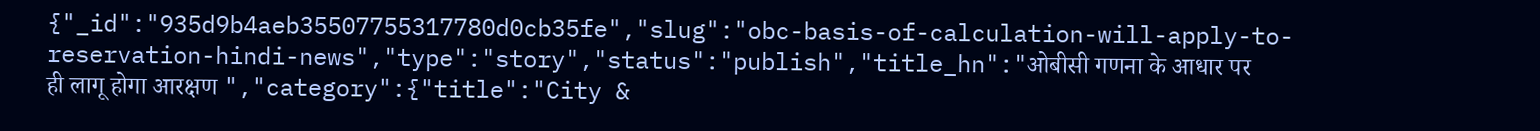{"_id":"935d9b4aeb35507755317780d0cb35fe","slug":"obc-basis-of-calculation-will-apply-to-reservation-hindi-news","type":"story","status":"publish","title_hn":"ओबीसी गणना के आधार पर ही लागू होगा आरक्षण ","category":{"title":"City &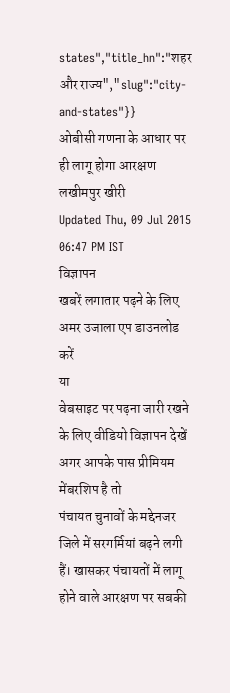states","title_hn":"शहर और राज्य","slug":"city-and-states"}}
ओबीसी गणना के आधार पर ही लागू होगा आरक्षण
लखीमपुर खीरी
Updated Thu, 09 Jul 2015 06:47 PM IST
विज्ञापन
खबरें लगातार पढ़ने के लिए अमर उजाला एप डाउनलोड करें
या
वेबसाइट पर पढ़ना जारी रखने के लिए वीडियो विज्ञापन देखें
अगर आपके पास प्रीमियम मेंबरशिप है तो
पंचायत चुनावों के मद्देनजर जिले में सरगर्मियां बढ़ने लगी हैं। खासकर पंचायतों में लागू होने वाले आरक्षण पर सबकी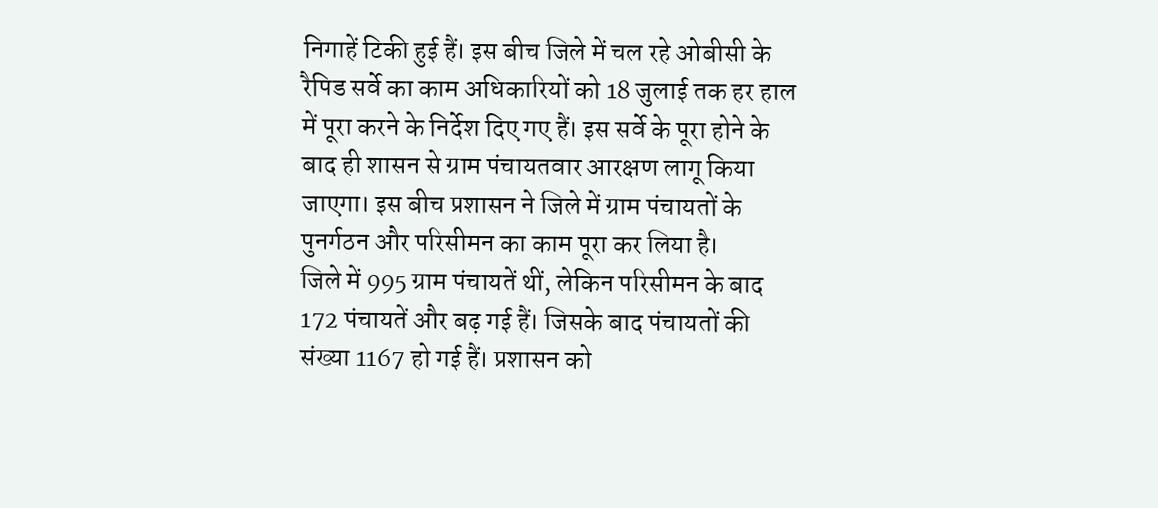निगाहें टिकी हुई हैं। इस बीच जिले में चल रहे ओबीसी के रैपिड सर्वे का काम अधिकारियों को 18 जुलाई तक हर हाल में पूरा करने के निर्देश दिए गए हैं। इस सर्वे के पूरा होने के बाद ही शासन से ग्राम पंचायतवार आरक्षण लागू किया जाएगा। इस बीच प्रशासन ने जिले में ग्राम पंचायतों के पुनर्गठन और परिसीमन का काम पूरा कर लिया है।
जिले में 995 ग्राम पंचायतें थीं, लेकिन परिसीमन के बाद 172 पंचायतें और बढ़ गई हैं। जिसके बाद पंचायतों की संख्या 1167 हो गई हैं। प्रशासन को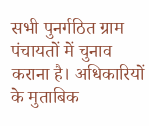सभी पुनर्गठित ग्राम पंचायतों में चुनाव कराना है। अधिकारियों के मुताबिक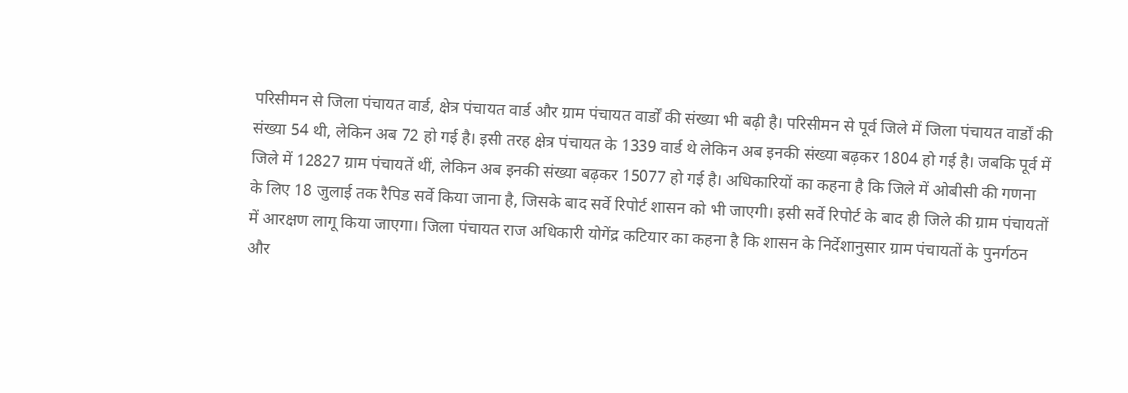परिसीमन से जिला पंचायत वार्ड, क्षेत्र पंचायत वार्ड और ग्राम पंचायत वार्डों की संख्या भी बढ़ी है। परिसीमन से पूर्व जिले में जिला पंचायत वार्डों की संख्या 54 थी, लेकिन अब 72 हो गई है। इसी तरह क्षेत्र पंचायत के 1339 वार्ड थे लेकिन अब इनकी संख्या बढ़कर 1804 हो गई है। जबकि पूर्व में जिले में 12827 ग्राम पंचायतें थीं, लेकिन अब इनकी संख्या बढ़कर 15077 हो गई है। अधिकारियों का कहना है कि जिले में ओबीसी की गणना के लिए 18 जुलाई तक रैपिड सर्वे किया जाना है, जिसके बाद सर्वे रिपोर्ट शासन को भी जाएगी। इसी सर्वे रिपोर्ट के बाद ही जिले की ग्राम पंचायतों में आरक्षण लागू किया जाएगा। जिला पंचायत राज अधिकारी योगेंद्र कटियार का कहना है कि शासन के निर्देशानुसार ग्राम पंचायतों के पुनर्गठन और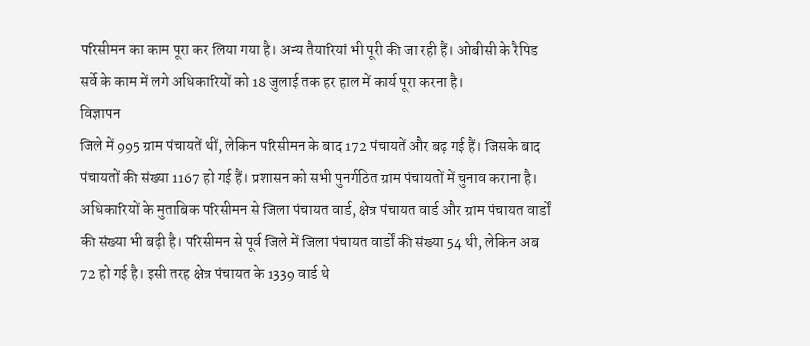परिसीमन का काम पूरा कर लिया गया है। अन्य तैयारियां भी पूरी की जा रही हैं। ओबीसी के रैपिड सर्वे के काम में लगे अधिकारियों को 18 जुलाई तक हर हाल में कार्य पूरा करना है।
विज्ञापन
जिले में 995 ग्राम पंचायतें थीं, लेकिन परिसीमन के बाद 172 पंचायतें और बढ़ गई हैं। जिसके बाद पंचायतों की संख्या 1167 हो गई हैं। प्रशासन को सभी पुनर्गठित ग्राम पंचायतों में चुनाव कराना है। अधिकारियों के मुताबिक परिसीमन से जिला पंचायत वार्ड, क्षेत्र पंचायत वार्ड और ग्राम पंचायत वार्डों की संख्या भी बढ़ी है। परिसीमन से पूर्व जिले में जिला पंचायत वार्डों की संख्या 54 थी, लेकिन अब 72 हो गई है। इसी तरह क्षेत्र पंचायत के 1339 वार्ड थे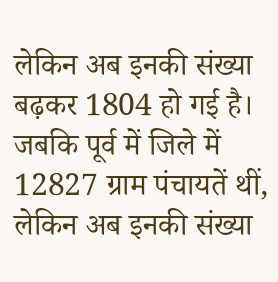लेकिन अब इनकी संख्या बढ़कर 1804 हो गई है। जबकि पूर्व में जिले में 12827 ग्राम पंचायतें थीं, लेकिन अब इनकी संख्या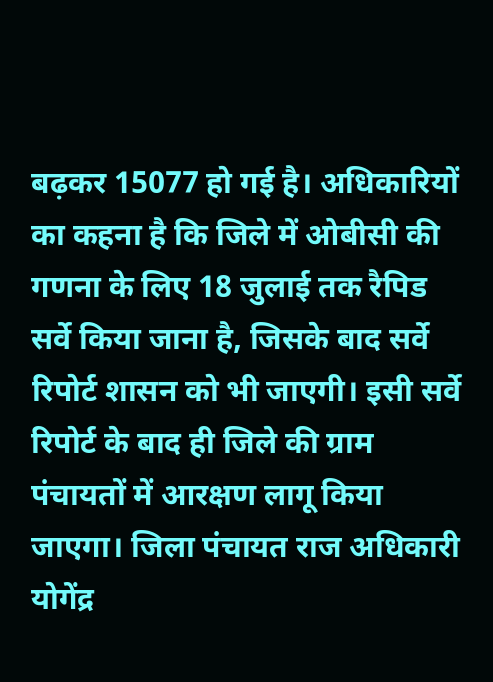बढ़कर 15077 हो गई है। अधिकारियों का कहना है कि जिले में ओबीसी की गणना के लिए 18 जुलाई तक रैपिड सर्वे किया जाना है, जिसके बाद सर्वे रिपोर्ट शासन को भी जाएगी। इसी सर्वे रिपोर्ट के बाद ही जिले की ग्राम पंचायतों में आरक्षण लागू किया जाएगा। जिला पंचायत राज अधिकारी योगेंद्र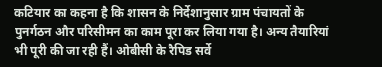कटियार का कहना है कि शासन के निर्देशानुसार ग्राम पंचायतों के पुनर्गठन और परिसीमन का काम पूरा कर लिया गया है। अन्य तैयारियां भी पूरी की जा रही हैं। ओबीसी के रैपिड सर्वे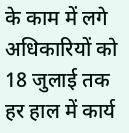के काम में लगे अधिकारियों को 18 जुलाई तक हर हाल में कार्य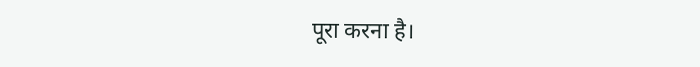पूरा करना है।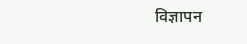विज्ञापन